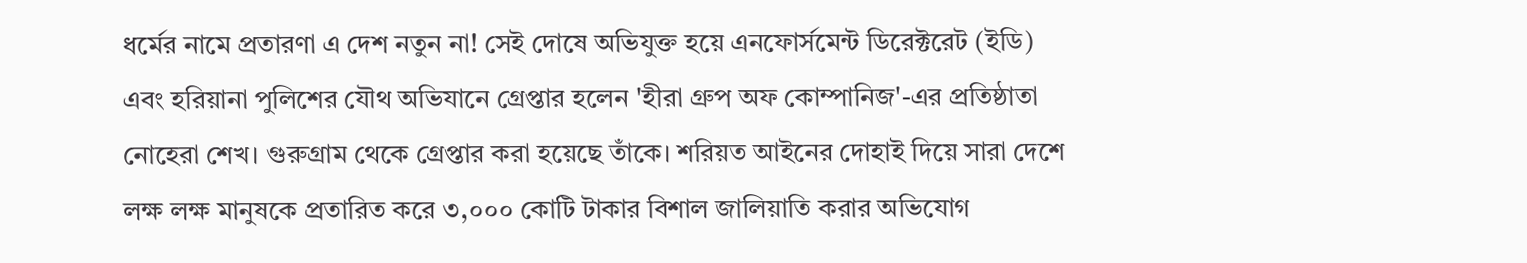ধর্মের নামে প্রতারণা এ দেশ নতুন না! সেই দোষে অভিযুক্ত হয়ে এনফোর্সমেন্ট ডিরেক্টরেট (ইডি) এবং হরিয়ানা পুলিশের যৌথ অভিযানে গ্রেপ্তার হলেন 'হীরা গ্রুপ অফ কোম্পানিজ'-এর প্রতিষ্ঠাতা নোহেরা শেখ। গুরুগ্রাম থেকে গ্রেপ্তার করা হয়েছে তাঁকে। শরিয়ত আইনের দোহাই দিয়ে সারা দেশে লক্ষ লক্ষ মানুষকে প্রতারিত করে ৩,০০০ কোটি টাকার বিশাল জালিয়াতি করার অভিযোগ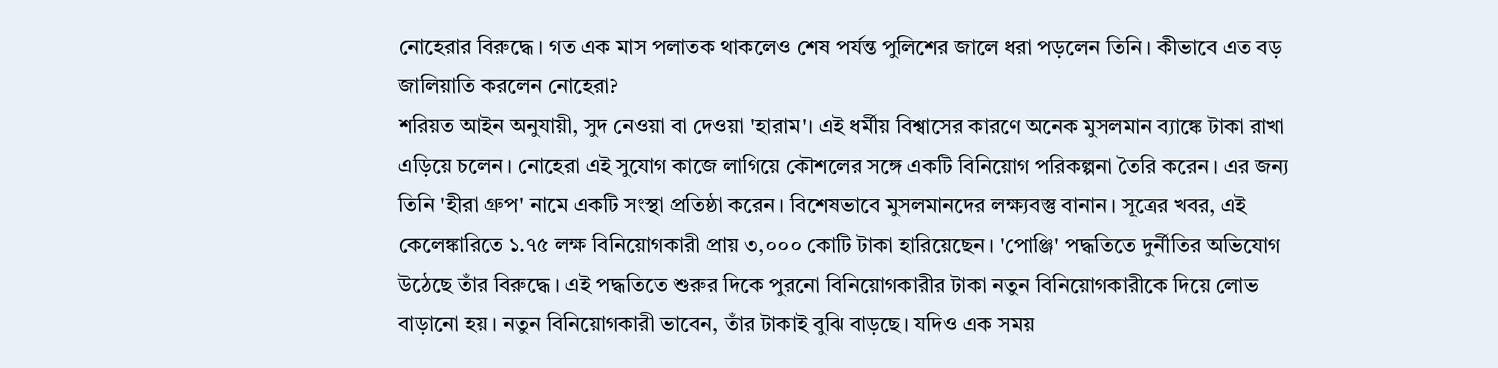নোহেরার বিরুদ্ধে। গত এক মাস পলাতক থাকলেও শেষ পর্যন্ত পুলিশের জালে ধরা পড়লেন তিনি। কীভাবে এত বড় জালিয়াতি করলেন নোহেরা?
শরিয়ত আইন অনুযায়ী, সুদ নেওয়া বা দেওয়া 'হারাম'। এই ধর্মীয় বিশ্বাসের কারণে অনেক মুসলমান ব্যাঙ্কে টাকা রাখা এড়িয়ে চলেন। নোহেরা এই সুযোগ কাজে লাগিয়ে কৌশলের সঙ্গে একটি বিনিয়োগ পরিকল্পনা তৈরি করেন। এর জন্য তিনি 'হীরা গ্রুপ' নামে একটি সংস্থা প্রতিষ্ঠা করেন। বিশেষভাবে মুসলমানদের লক্ষ্যবস্তু বানান। সূত্রের খবর, এই কেলেঙ্কারিতে ১.৭৫ লক্ষ বিনিয়োগকারী প্রায় ৩,০০০ কোটি টাকা হারিয়েছেন। 'পোঞ্জি' পদ্ধতিতে দুর্নীতির অভিযোগ উঠেছে তাঁর বিরুদ্ধে। এই পদ্ধতিতে শুরুর দিকে পুরনো বিনিয়োগকারীর টাকা নতুন বিনিয়োগকারীকে দিয়ে লোভ বাড়ানো হয়। নতুন বিনিয়োগকারী ভাবেন, তাঁর টাকাই বুঝি বাড়ছে। যদিও এক সময়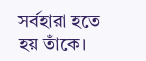সর্বহারা হতে হয় তাঁকে।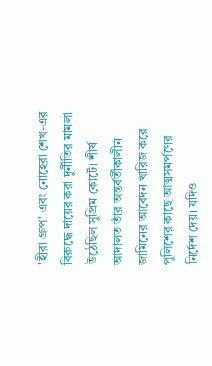'হীরা গ্রুপ' এবং নোহেরা শেখ-এর বিরুদ্ধে দায়ের করা দুর্নীতির মামলা উঠেছিল সুপ্রিম কোর্টে। শীর্ষ আদালত তাঁর অন্তর্বর্তীকালীন জামিনের আবেদন খারিজ করে পুলিশের কাছে আত্মসমর্পণের নির্দেশ দেয়। যদিও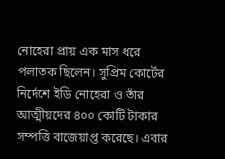নোহেরা প্রায় এক মাস ধরে পলাতক ছিলেন। সুপ্রিম কোর্টের নির্দেশে ইডি নোহেরা ও তাঁর আত্মীয়দের ৪০০ কোটি টাকার সম্পত্তি বাজেয়াপ্ত করেছে। এবার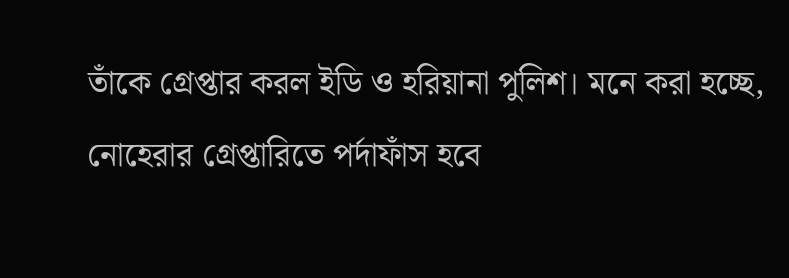তাঁকে গ্রেপ্তার করল ইডি ও হরিয়ানা পুলিশ। মনে করা হচ্ছে, নোহেরার গ্রেপ্তারিতে পর্দাফাঁস হবে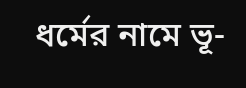ধর্মের নামে ভূ-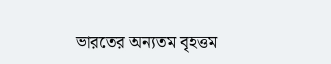ভারতের অন্যতম বৃহত্তম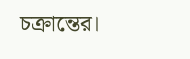চক্রান্তের।